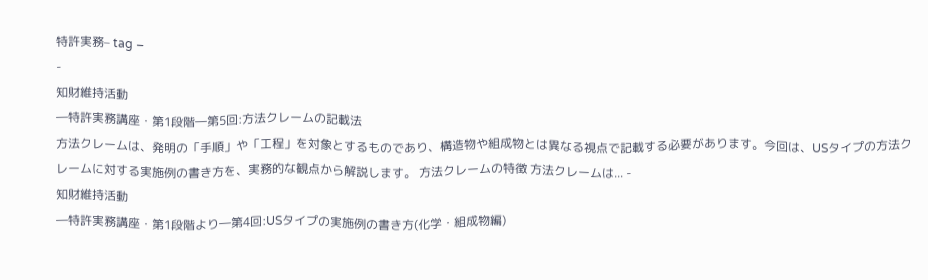特許実務– tag –
-
知財維持活動
―特許実務講座・第1段階―第5回:方法クレームの記載法
方法クレームは、発明の「手順」や「工程」を対象とするものであり、構造物や組成物とは異なる視点で記載する必要があります。今回は、USタイプの方法クレームに対する実施例の書き方を、実務的な観点から解説します。 方法クレームの特徴 方法クレームは... -
知財維持活動
―特許実務講座・第1段階より―第4回:USタイプの実施例の書き方(化学・組成物編)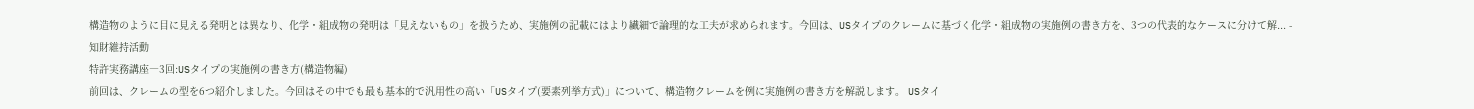構造物のように目に見える発明とは異なり、化学・組成物の発明は「見えないもの」を扱うため、実施例の記載にはより繊細で論理的な工夫が求められます。今回は、USタイプのクレームに基づく化学・組成物の実施例の書き方を、3つの代表的なケースに分けて解... -
知財維持活動
特許実務講座―3回:USタイプの実施例の書き方(構造物編)
前回は、クレームの型を6つ紹介しました。今回はその中でも最も基本的で汎用性の高い「USタイプ(要素列挙方式)」について、構造物クレームを例に実施例の書き方を解説します。 USタイ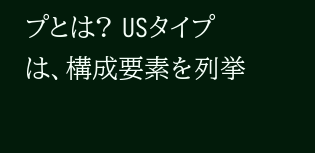プとは? USタイプは、構成要素を列挙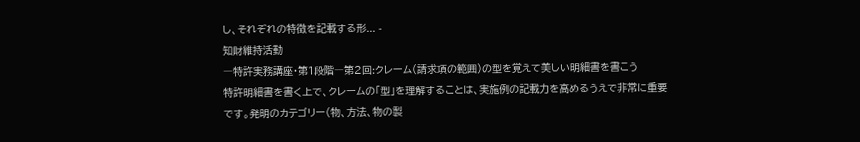し、それぞれの特徴を記載する形... -
知財維持活動
―特許実務講座・第1段階―第2回:クレーム(請求項の範囲)の型を覚えて美しい明細書を書こう
特許明細書を書く上で、クレームの「型」を理解することは、実施例の記載力を高めるうえで非常に重要です。発明のカテゴリー(物、方法、物の製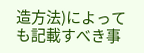造方法)によっても記載すべき事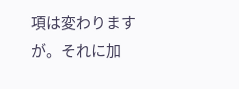項は変わりますが。それに加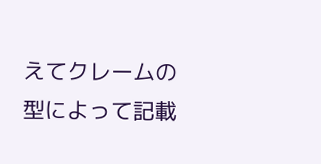えてクレームの型によって記載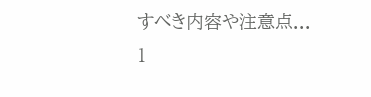すべき内容や注意点...
1